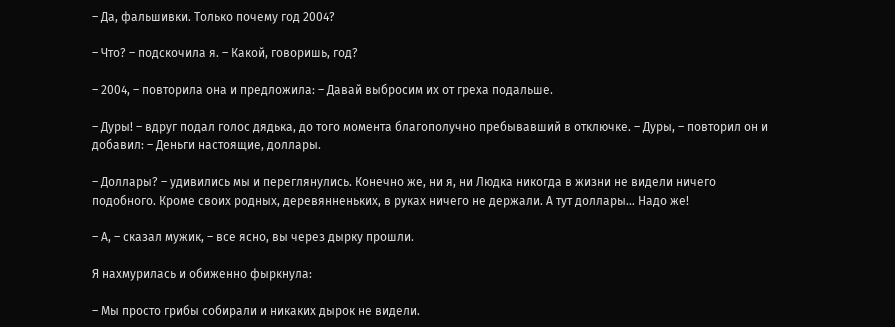– Да, фальшивки. Только почему год 2004?

– Что? – подскочила я. – Какой, говоришь, год?

– 2004, – повторила она и предложила: – Давай выбросим их от греха подальше.

– Дуры! – вдруг подал голос дядька, до того момента благополучно пребывавший в отключке. – Дуры, – повторил он и добавил: – Деньги настоящие, доллары.

– Доллары? – удивились мы и переглянулись. Конечно же, ни я, ни Людка никогда в жизни не видели ничего подобного. Кроме своих родных, деревянненьких, в руках ничего не держали. А тут доллары… Надо же!

– А, – сказал мужик, – все ясно, вы через дырку прошли.

Я нахмурилась и обиженно фыркнула:

– Мы просто грибы собирали и никаких дырок не видели.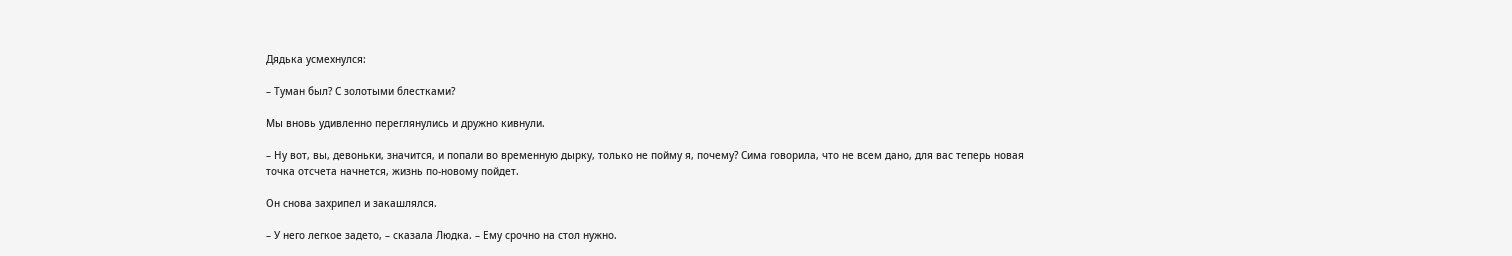Дядька усмехнулся:

– Туман был? С золотыми блестками?

Мы вновь удивленно переглянулись и дружно кивнули.

– Ну вот, вы, девоньки, значится, и попали во временную дырку, только не пойму я, почему? Сима говорила, что не всем дано, для вас теперь новая точка отсчета начнется, жизнь по-новому пойдет.

Он снова захрипел и закашлялся.

– У него легкое задето, – сказала Людка. – Ему срочно на стол нужно.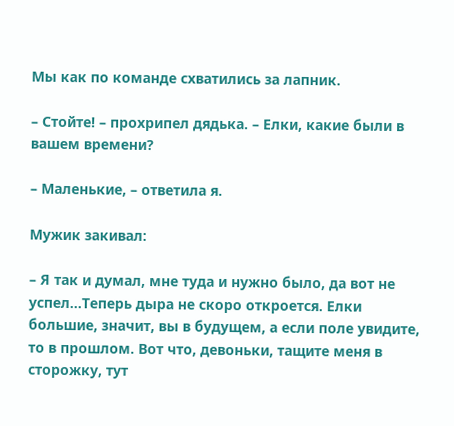Мы как по команде схватились за лапник.

– Стойте! – прохрипел дядька. – Елки, какие были в вашем времени?

– Маленькие, – ответила я.

Мужик закивал:

– Я так и думал, мне туда и нужно было, да вот не успел…Теперь дыра не скоро откроется. Елки большие, значит, вы в будущем, а если поле увидите, то в прошлом. Вот что, девоньки, тащите меня в сторожку, тут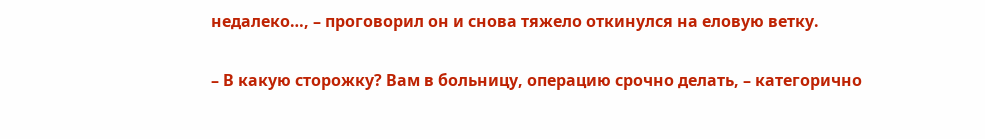недалеко…, – проговорил он и снова тяжело откинулся на еловую ветку.

– В какую сторожку? Вам в больницу, операцию срочно делать, – категорично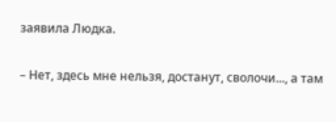заявила Людка.

– Нет, здесь мне нельзя, достанут, сволочи..., а там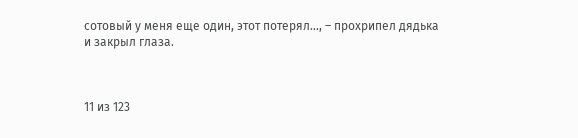сотовый у меня еще один, этот потерял…, – прохрипел дядька и закрыл глаза.



11 из 123